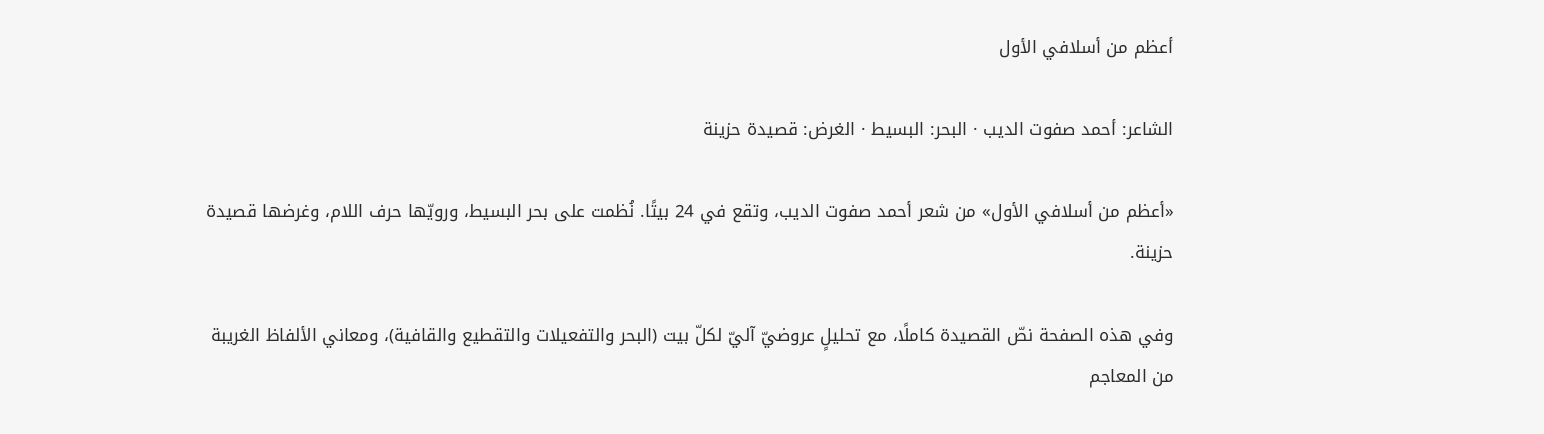أعظم من أسلافي الأول

الشاعر: أحمد صفوت الديب · البحر: البسيط · الغرض: قصيدة حزينة

«أعظم من أسلافي الأول» من شعر أحمد صفوت الديب، وتقع في 24 بيتًا. نُظمت على بحر البسيط، ورويّها حرف اللام، وغرضها قصيدة حزينة.

وفي هذه الصفحة نصّ القصيدة كاملًا، مع تحليلٍ عروضيّ آليّ لكلّ بيت (البحر والتفعيلات والتقطيع والقافية)، ومعاني الألفاظ الغريبة من المعاجم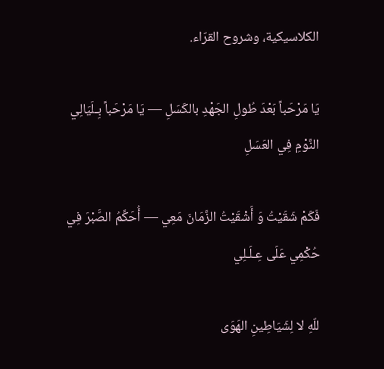الكلاسيكية، وشروح القرّاء.

يَا مَرْحَباً بَعْدَ طُولِ الجَهْدِ بالكَسَلِ — يَا مَرْحَباً بِـلَيَالِي النَّوْمِ فِي العَسَلِ

فَكَمْ شَقَيْتُ وَ أَشْقَيْتُ الزَّمَانَ مَعِي — أُحَكِّمُ الصَّبْرَ فِي حُكْمِي عَلَى عِـلَـلِي

للّهِ لا لِشَيَاطِينِ الهَوَى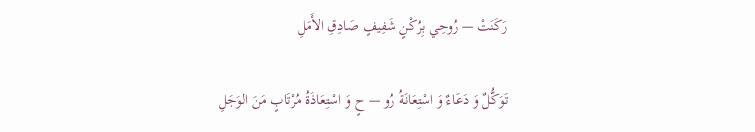رَكَنَتْ — رُوحِي بِرُكْنٍ شَفِيفٍ صَادِقِ الأَمَلِ

تَوَكُّلٌ وَ دَعَاءٌ وَ اسْتِعَانَةُ رُو — حٍ وَ اسْتِعَاذَةُ مُرْتَابٍ مَنَ الوَجَلِ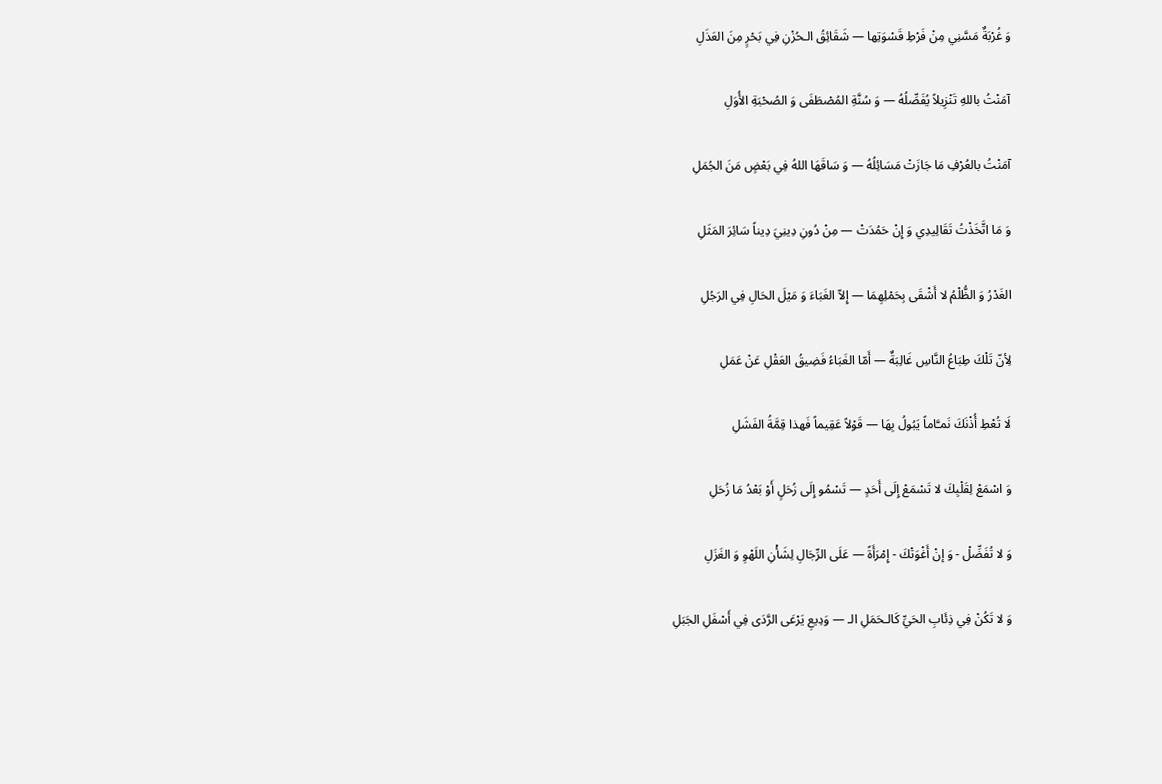وَ غُرْبَةٌ مَسَّنِي مِنْ فَرْطِ قَسْوَتِها — شَقَائِقُ الـحُزْنِ فِي بَحْرٍ مِنَ العَذَلِ

آمَنْتُ باللهِ تَنْزِيلاً يُفَصِّلُهُ — وَ سُنَّةِ المُصْطَفَى وَ الصُحْبَةِ الأُوَلِ

آمَنْتُ بالعُرْفِ مَا جَازَتْ مَسَائِلُهُ — وَ سَاقَهَا اللهُ فِي بَعْضٍ مَنَ الجُمَلِ

وَ مَا اتَّخَذْتُ تَقَالِيدِي وَ إِنْ حَمُدَتْ — مِنْ دُونِ دِينِيَ دِيناً سَائِرَ المَثَلِ

الغَدْرُ وَ الظُّلْمُ لا أَشْقَى بِحَمْلِهِمَا — إِلاّ الغَبَاءَ وَ مَيْلَ الحَالِ فِي الرَجُلِ

لِأنّ تَلْكَ طِبَاعُ النَّاسِ غَالِبَةٌ — أَمّا الغَبَاءُ فَضِيقُ العَقْلِ عَنْ عَمَلِ

لَا تُعْطِ أُذْنَكَ نَمـَّاماً يَبُولُ بِهَا — قَوْلاً عَقِيماً فَهذا قِمَّةُ الفَشَلِ

وَ اسْمَعْ لِقَلْبِكَ لا تَسْمَعْ إِلَى أَحَدٍ — تَسْمُو إِلَى زُحَلٍ أَوْ بَعْدُ مَا زُحَلِ

وَ لا تُفَضِّلْ - وَ إنْ أَغْوَتْكَ - إِمْرَأَةً — عَلَى الرِّجَالِ لِشَأْنِ اللَهْوِ وَ الغَزَلِ

وَ لا تَكُنْ فِي ذِئَابِ الحَيِّ كَالـحَمَلِ الـ — وَدِيعِ يَرْعَى الرَّدَى فِي أَسْفَلِ الجَبَلِ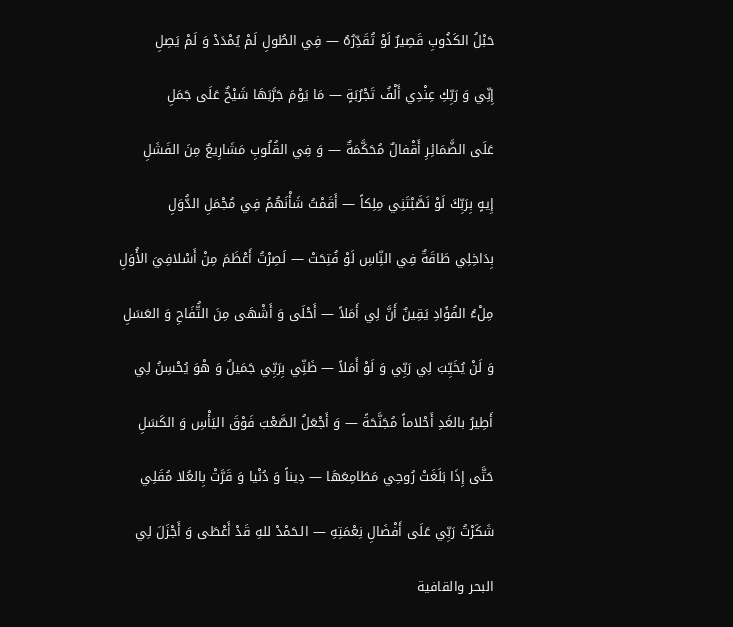حَبْلُ الكَذُوبِ قَصِيرٌ لَوْ تُقَدِّرُهُ — فِي الطُولِ لَمْ يُمْدَدْ وَ لَمْ يَصِلِ

إِنِّي وَ رَبِّكِ عِنْدِي أَلْفُ تَجْرُبَةٍ — مَا يَوْمَ جَرَّبَهَا شَيْخٌ عَلَى جَمَلِ

عَلَى الضَّمَائِرِ أَقْفالٌ مُحَكَّمَةٌ — وَ فِي القُلُوبِ مَشَارِيعٌ مِنَ الفَشَلِ

إِيهٍ بِرَبِّكَ لَوْ نَصَّبْتَنِي مِلِكاً — أَقَمْتُ شَأْنَهُمُ فِي مُجْمَلِ الدُّوَلِ

بِدَاخِلِي طَاقَةٌ فِي النِّاسِ لَوْ فُتِحَتْ — لَصِرْتُ أَعْظَمَ مِنْ أَسْلافِيَ الأُوَلِ

مِلْءُ الفُؤَادِ يَقِينٌ أَنَّ لِي أَمَلاً — أَحْلَى وَ أَشْهَى مِنَ التُّفَاحِ وَ العَسَلِ

وَ لَنْ يُخَيِّبَ لِي رَبِّي وَ لَوْ أَمَلاً — ظَنِّي بِرَبِّي جَمَيلٌ وَ هْوَ يُحْسِنُ لِي

أَطِيرُ بالغَدِ أَحْلاماً مُجَنَّحَةً — وَ أَجْعَلُ الصَّعْبَ فَوْقَ اليَأْسِ وَ الكَسَلِ

حَتَّى إِذَا بَلَغَتْ رُوحِي مَطَامِعَهَا — دِيناً وَ دُنْيا وَ قَرَّتْ بِالعُلا مُقَلِي

شَكَرْتُ رَبِّي عَلَى أَفْضَالِ نِعْمَتِهِ — الـحَمْدْ للهِ قَدْ أَعْطَى وَ أَجْزَلَ لِي

البحر والقافية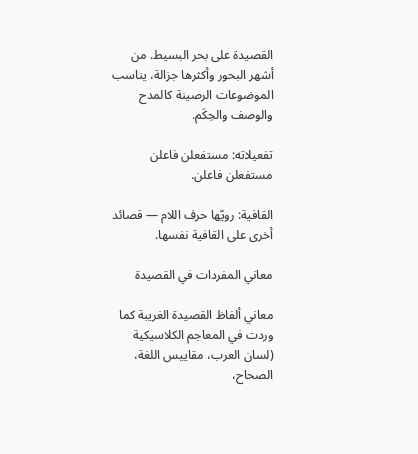القصيدة على بحر البسيط. من أشهر البحور وأكثرها جزالة، يناسب الموضوعات الرصينة كالمدح والوصف والحِكَم.

تفعيلاته: مستفعلن فاعلن مستفعلن فاعلن.

القافية: رويّها حرف اللام — قصائد أخرى على القافية نفسها.

معاني المفردات في القصيدة

معاني ألفاظ القصيدة الغريبة كما وردت في المعاجم الكلاسيكية (لسان العرب، مقاييس اللغة، الصحاح،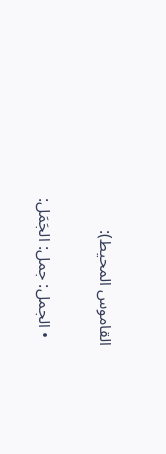القاموس المحيط):

  • الجمل: جمل: الجَمَل: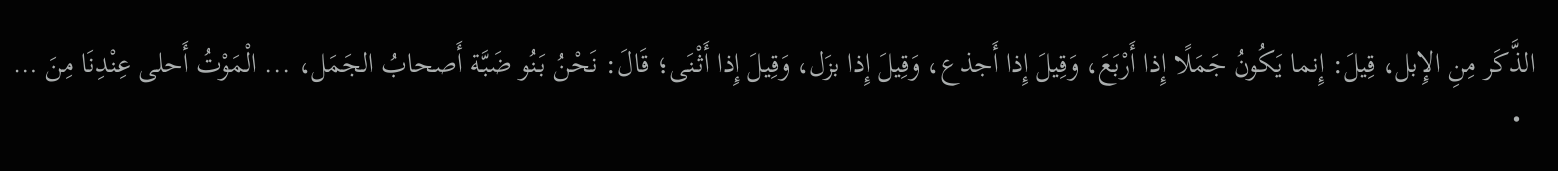الذَّكَر مِنِ الإِبل، قِيلَ: إِنما يَكُونُ جَمَلًا إِذا أَرْبَعَ، وَقِيلَ إِذا أَجذع، وَقِيلَ إِذا بزَل، وَقِيلَ إِذا أَثْنَى؛ قَالَ: نَحْنُ بَنُو ضَبَّة أَصحابُ الجَمَل، ... الْمَوْتُ أَحلى عِنْدِنَا مِنَ …
  •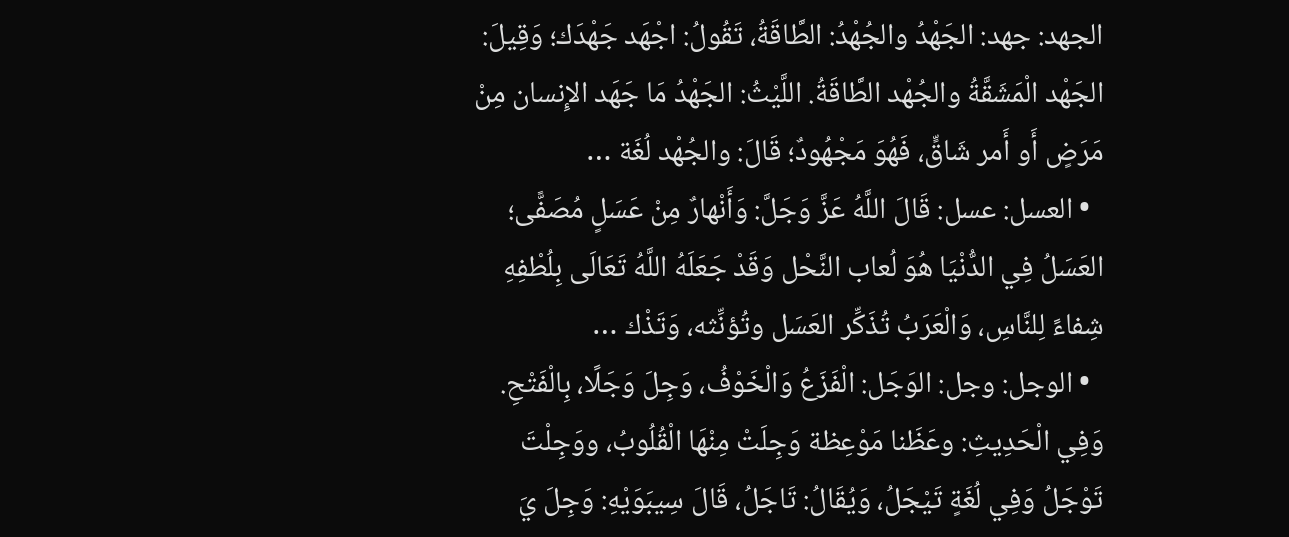الجهد: جهد: الجَهْدُ والجُهْدُ: الطَّاقَةُ، تَقُولُ: اجْهَد جَهْدَك؛ وَقِيلَ: الجَهْد الْمَشَقَّةُ والجُهْد الطَّاقَةُ. اللَّيْثُ: الجَهْدُ مَا جَهَد الإِنسان مِنْ مَرَضٍ أَو أَمر شَاقٍّ، فَهُوَ مَجْهُودٌ؛ قَالَ: والجُهْد لُغَة …
  • العسل: عسل: قَالَ اللَّهُ عَزَّ وَجَلَّ: وَأَنْهارٌ مِنْ عَسَلٍ مُصَفًّى؛ العَسَلُ فِي الدُّنْيَا هُوَ لُعاب النَّحْل وَقَدْ جَعَلَهُ اللَّهُ تَعَالَى بِلُطْفِهِ شِفاءً لِلنَّاسِ، وَالْعَرَبُ تُذَكِّر العَسَل وتُؤنِّثه، وَتَذْك …
  • الوجل: وجل: الوَجَل: الْفَزَعُ وَالْخَوْفُ، وَجِلَ وَجَلًا، بِالْفَتْحِ. وَفِي الْحَدِيثِ: وعَظَنا مَوْعِظة وَجِلَتْ مِنْهَا الْقُلُوبُ، ووَجِلْتَ تَوْجَلُ وَفِي لُغَةٍ تَيْجَلُ، وَيُقَالُ: تَاجَلُ، قَالَ سِيبَوَيْهِ: وَجِلَ يَ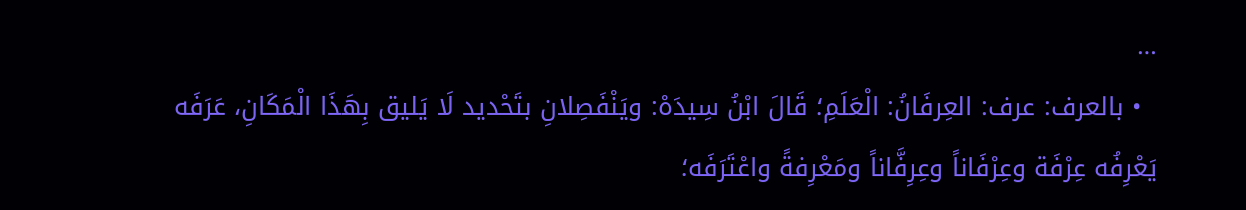…
  • بالعرف: عرف: العِرفَانُ: الْعَلَمِ؛ قَالَ ابْنُ سِيدَهْ: ويَنْفَصِلانِ بتَحْديد لَا يَليق بِهَذَا الْمَكَانِ، عَرَفَه يَعْرِفُه عِرْفَة وعِرْفَاناً وعِرِفَّاناً ومَعْرِفةً واعْتَرَفَه؛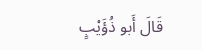قَالَ أَبو ذُؤَيْبٍ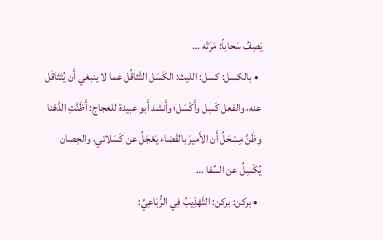يَصِفُ سَحاباً: مَرَتْه …
  • بالكسل: كسل: الليث: الكَسَل التَّثاقُل عما لا ينبغي أَن يُتَثاقَل عنه، والفعل كَسِل وأَكْسَل؛ وأَنشد أَبو عبيدة للعجاج: أَظَنَّتِ الدَّهْنا وظَنَّ مِسْحَلُ أَن الأَميرَ بالقَضاء يَعْجَلُ عن كَسَلاتي، والحِصان يُكْسِلُ عن السِّفا …
  • بركن: بركن: التَّهْذِيبُ فِي الرُّبَاعِيِّ: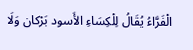الْفَرَّاءُ يُقَالُ لِلْكِسَاءِ الأَسود بَرْكان وَلَا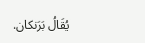يُقَالُ بَرَنكان.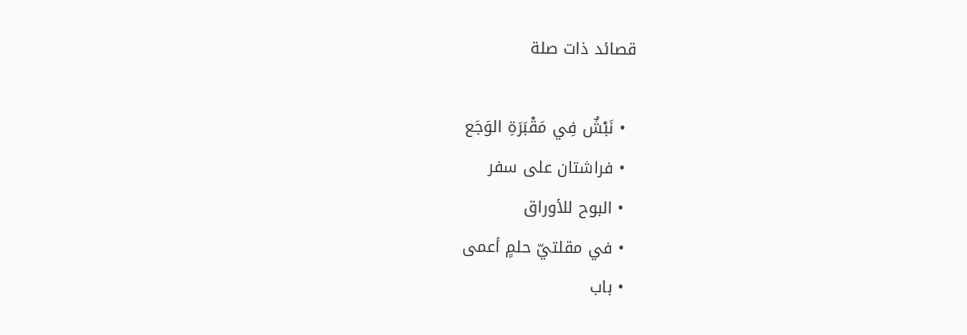قصائد ذات صلة

  • نَبْشٌ فِي مَقْبَرَةِ الوَجَع
  • فراشتان على سفر
  • البوح للأوراق
  • في مقلتيّ حلمٍ أعمى
  • باب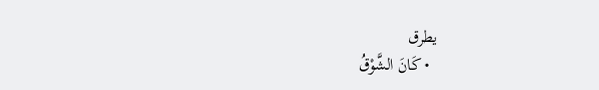يطرق
  • كَانَ الشَّوْقُ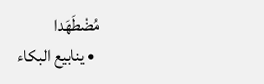مُضْطَهَدا
  • ينابيع البكاء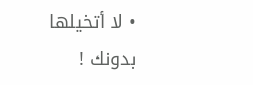• لا أتخيلها بدونك !